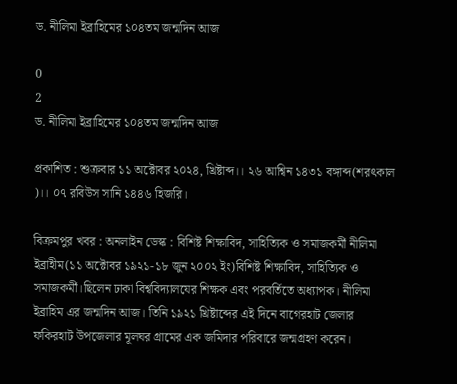ড. নীলিমা ইব্রাহিমের ১০৪তম জন্মদিন আজ

0
2
ড. নীলিমা ইব্রাহিমের ১০৪তম জন্মদিন আজ

প্রকাশিত : শুক্রবার ১১ অক্টোবর ২০২৪, খ্রিষ্টাব্দ।। ২৬ আশ্বিন ১৪৩১ বঙ্গাব্দ(শরৎকাল )।। ০৭ রবিউস সানি ১৪৪৬ হিজরি।

বিক্রমপুর খবর : অনলাইন ডেস্ক : বিশিষ্ট শিক্ষাবিদ, সাহিত্যিক ও সমাজকর্মী নীলিমা ইব্রাহীম(১১ অক্টোবর ১৯২১-১৮ জুন ২০০২ ইং)বিশিষ্ট শিক্ষাবিদ, সাহিত্যিক ও সমাজকর্মী।ছিলেন ঢাকা বিশ্ববিদ্যালযের শিক্ষক এবং পরবর্তিতে অধ্যাপক। নীলিমা ইব্রাহিম এর জন্মদিন আজ। তিনি ১৯২১ খ্রিষ্টাব্দের এই দিনে বাগেরহাট জেলার ফকিরহাট উপজেলার মূলঘর গ্রামের এক জমিদার পরিবারে জন্মগ্রহণ করেন।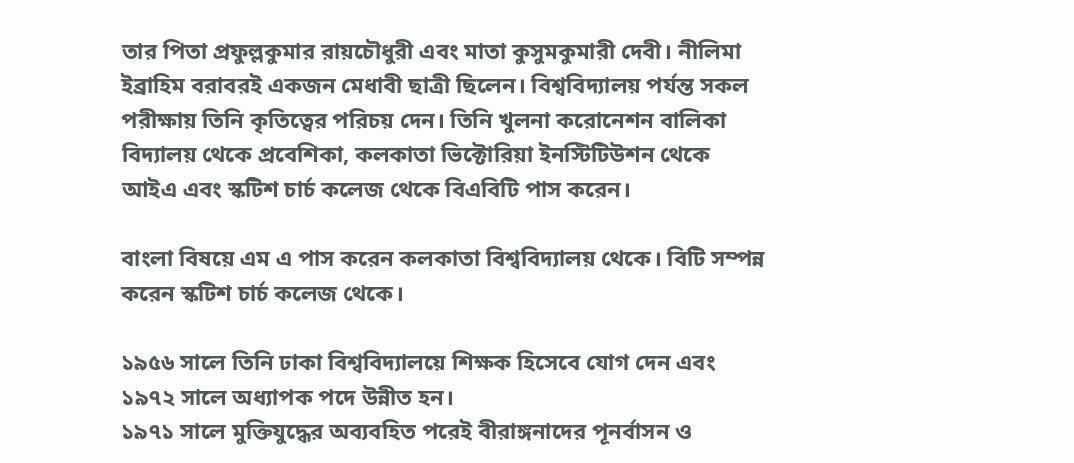তার পিতা প্রফুল্লকুমার রায়চৌধুরী এবং মাতা কুসুমকুমারী দেবী। নীলিমা ইব্রাহিম বরাবরই একজন মেধাবী ছাত্রী ছিলেন। বিশ্ববিদ্যালয় পর্যন্ত সকল পরীক্ষায় তিনি কৃতিত্বের পরিচয় দেন। তিনি খুলনা করোনেশন বালিকা বিদ্যালয় থেকে প্রবেশিকা, কলকাতা ভিক্টোরিয়া ইনস্টিটিউশন থেকে আইএ এবং স্কটিশ চার্চ কলেজ থেকে বিএবিটি পাস করেন।

বাংলা বিষয়ে এম এ পাস করেন কলকাতা বিশ্ববিদ্যালয় থেকে। বিটি সম্পন্ন করেন স্কটিশ চার্চ কলেজ থেকে।

১৯৫৬ সালে তিনি ঢাকা বিশ্ববিদ্যালয়ে শিক্ষক হিসেবে যোগ দেন এবং ১৯৭২ সালে অধ্যাপক পদে উন্নীত হন।
১৯৭১ সালে মুক্তিযুদ্ধের অব্যবহিত পরেই বীরাঙ্গনাদের পূনর্বাসন ও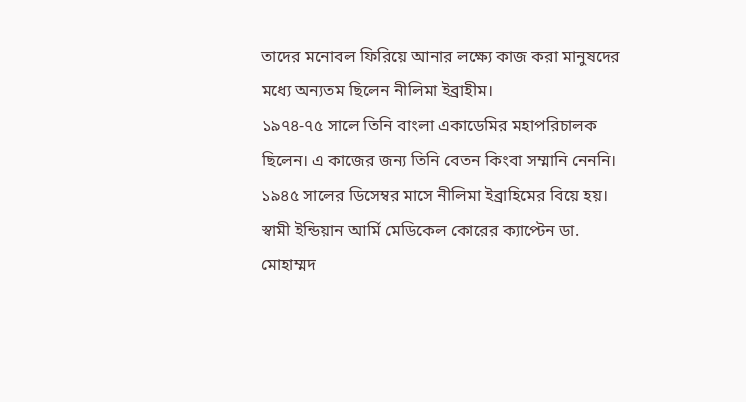তাদের মনোবল ফিরিয়ে আনার লক্ষ্যে কাজ করা মানুষদের মধ্যে অন্যতম ছিলেন নীলিমা ইব্রাহীম।
১৯৭৪-৭৫ সালে তিনি বাংলা একাডেমির মহাপরিচালক ছিলেন। এ কাজের জন্য তিনি বেতন কিংবা সম্মানি নেননি।
১৯৪৫ সালের ডিসেম্বর মাসে নীলিমা ইব্রাহিমের বিয়ে হয়। স্বামী ইন্ডিয়ান আর্মি মেডিকেল কোরের ক্যাপ্টেন ডা. মোহাম্মদ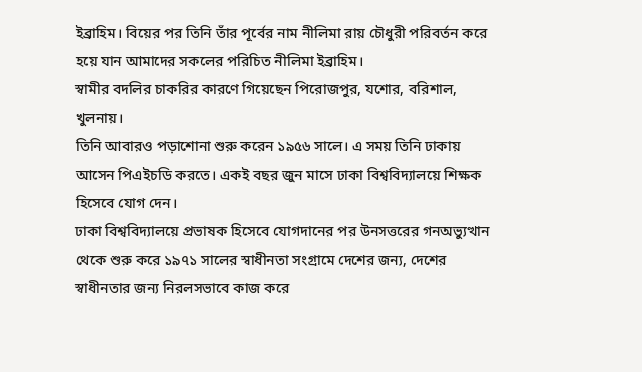ইব্রাহিম। বিয়ের পর তিনি তাঁর পূর্বের নাম নীলিমা রায় চৌধুরী পরিবর্তন করে হয়ে যান আমাদের সকলের পরিচিত নীলিমা ইব্রাহিম।
স্বামীর বদলির চাকরির কারণে গিয়েছেন পিরোজপুর, যশোর, বরিশাল, খুলনায়।
তিনি আবারও পড়াশোনা শুরু করেন ১৯৫৬ সালে। এ সময় তিনি ঢাকায় আসেন পিএইচডি করতে। একই বছর জুন মাসে ঢাকা বিশ্ববিদ্যালয়ে শিক্ষক হিসেবে যোগ দেন।
ঢাকা বিশ্ববিদ্যালয়ে প্রভাষক হিসেবে যোগদানের পর উনসত্তরের গনঅভ্যুত্থান থেকে শুরু করে ১৯৭১ সালের স্বাধীনতা সংগ্রামে দেশের জন্য, দেশের স্বাধীনতার জন্য নিরলসভাবে কাজ করে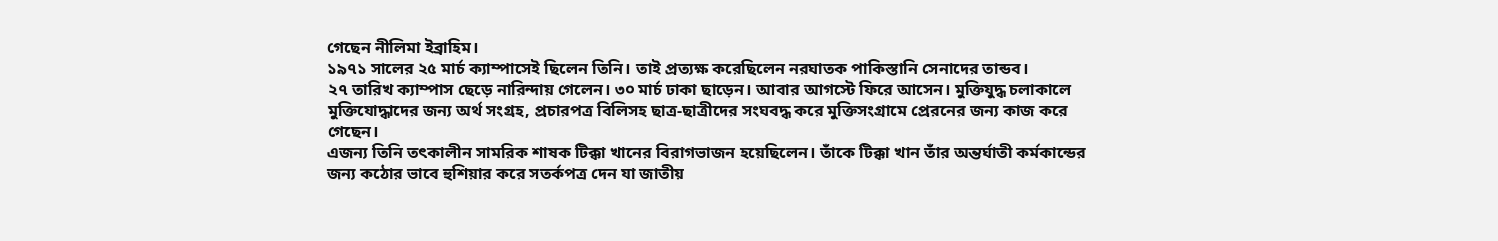গেছেন নীলিমা ইব্রাহিম।
১৯৭১ সালের ২৫ মার্চ ক্যাম্পাসেই ছিলেন তিনি। তাই প্রত্যক্ষ করেছিলেন নরঘাতক পাকিস্তানি সেনাদের তান্ডব।
২৭ তারিখ ক্যাম্পাস ছেড়ে নারিন্দায় গেলেন। ৩০ মার্চ ঢাকা ছাড়েন। আবার আগস্টে ফিরে আসেন। মুক্তিযুদ্ধ চলাকালে মুক্তিযোদ্ধাদের জন্য অর্থ সংগ্রহ, প্রচারপত্র বিলিসহ ছাত্র-ছাত্রীদের সংঘবদ্ধ করে মুক্তিসংগ্রামে প্রেরনের জন্য কাজ করে গেছেন।
এজন্য তিনি তৎকালীন সামরিক শাষক টিক্কা খানের বিরাগভাজন হয়েছিলেন। তাঁকে টিক্কা খান তাঁর অন্তর্ঘাতী কর্মকান্ডের জন্য কঠোর ভাবে হুশিয়ার করে সতর্কপত্র দেন যা জাতীয়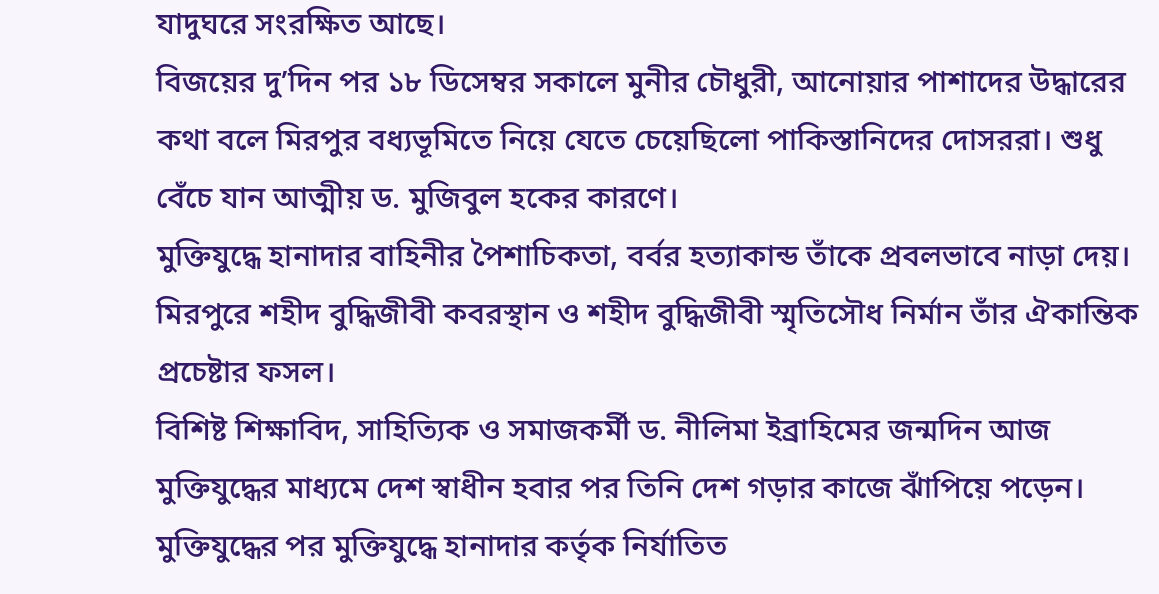যাদুঘরে সংরক্ষিত আছে।
বিজয়ের দু’দিন পর ১৮ ডিসেম্বর সকালে মুনীর চৌধুরী, আনোয়ার পাশাদের উদ্ধারের কথা বলে মিরপুর বধ্যভূমিতে নিয়ে যেতে চেয়েছিলো পাকিস্তানিদের দোসররা। শুধু বেঁচে যান আত্মীয় ড. মুজিবুল হকের কারণে।
মুক্তিযুদ্ধে হানাদার বাহিনীর পৈশাচিকতা, বর্বর হত্যাকান্ড তাঁকে প্রবলভাবে নাড়া দেয়। মিরপুরে শহীদ বুদ্ধিজীবী কবরস্থান ও শহীদ বুদ্ধিজীবী স্মৃতিসৌধ নির্মান তাঁর ঐকান্তিক প্রচেষ্টার ফসল।
বিশিষ্ট শিক্ষাবিদ, সাহিত্যিক ও সমাজকর্মী ড. নীলিমা ইব্রাহিমের জন্মদিন আজ
মুক্তিযুদ্ধের মাধ্যমে দেশ স্বাধীন হবার পর তিনি দেশ গড়ার কাজে ঝাঁপিয়ে পড়েন। মুক্তিযুদ্ধের পর মুক্তিযুদ্ধে হানাদার কর্তৃক নির্যাতিত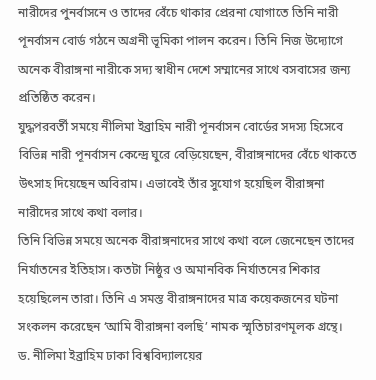নারীদের পুনর্বাসনে ও তাদের বেঁচে থাকার প্রেরনা যোগাতে তিনি নারী পূনর্বাসন বোর্ড গঠনে অগ্রনী ভূমিকা পালন করেন। তিনি নিজ উদ্যোগে অনেক বীরাঙ্গনা নারীকে সদ্য স্বাধীন দেশে সম্মানের সাথে বসবাসের জন্য প্রতিষ্ঠিত করেন।
যুদ্ধপরবর্তী সময়ে নীলিমা ইব্রাহিম নারী পূনর্বাসন বোর্ডের সদস্য হিসেবে বিভিন্ন নারী পূনর্বাসন কেন্দ্রে ঘুরে বেড়িয়েছেন, বীরাঙ্গনাদের বেঁচে থাকতে উৎসাহ দিয়েছেন অবিরাম। এভাবেই তাঁর সুযোগ হয়েছিল বীরাঙ্গনা নারীদের সাথে কথা বলার।
তিনি বিভিন্ন সময়ে অনেক বীরাঙ্গনাদের সাথে কথা বলে জেনেছেন তাদের নির্যাতনের ইতিহাস। কতটা নিষ্ঠুর ও অমানবিক নির্যাতনের শিকার হয়েছিলেন তারা। তিনি এ সমস্ত বীরাঙ্গনাদের মাত্র কয়েকজনের ঘটনা সংকলন করেছেন ‘আমি বীরাঙ্গনা বলছি’ নামক স্মৃতিচারণমূলক গ্রন্থে।
ড. নীলিমা ইব্রাহিম ঢাকা বিশ্ববিদ্যালয়ের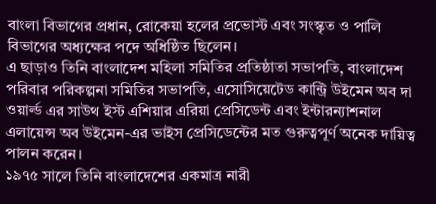বাংলা বিভাগের প্রধান, রোকেয়া হলের প্রভোস্ট এবং সংস্কৃত ও পালি বিভাগের অধ্যক্ষের পদে অধিষ্ঠিত ছিলেন।
এ ছাড়াও তিনি বাংলাদেশ মহিলা সমিতির প্রতিষ্ঠাতা সভাপতি, বাংলাদেশ পরিবার পরিকল্পনা সমিতির সভাপতি, এসোসিয়েটেড কান্ট্রি উইমেন অব দা ওয়ার্ল্ড এর সাউথ ইস্ট এশিয়ার এরিয়া প্রেসিডেন্ট এবং ইন্টারন্যাশনাল এলায়েন্স অব উইমেন-এর ভাইস প্রেসিডেন্টের মত গুরুত্বপূর্ণ অনেক দায়িত্ব পালন করেন।
১৯৭৫ সালে তিনি বাংলাদেশের একমাত্র নারী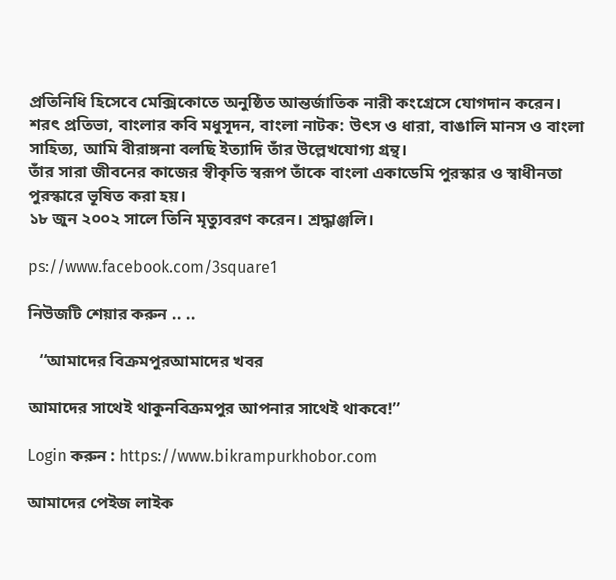প্রতিনিধি হিসেবে মেক্সিকোতে অনুষ্ঠিত আন্তর্জাতিক নারী কংগ্রেসে যোগদান করেন।
শরৎ প্রতিভা, বাংলার কবি মধুসূদন, বাংলা নাটক: উৎস ও ধারা, বাঙালি মানস ও বাংলা সাহিত্য, আমি বীরাঙ্গনা বলছি ইত্যাদি তাঁর উল্লেখযোগ্য গ্রন্থ।
তাঁর সারা জীবনের কাজের স্বীকৃতি স্বরূপ তাঁকে বাংলা একাডেমি পুরস্কার ও স্বাধীনতা পুরস্কারে ভূষিত করা হয়।
১৮ জুন ২০০২ সালে তিনি মৃত্যুবরণ করেন। শ্রদ্ধাঞ্জলি।

ps://www.facebook.com/3square1

নিউজটি শেয়ার করুন .. ..

   ‘‘আমাদের বিক্রমপুরআমাদের খবর

আমাদের সাথেই থাকুনবিক্রমপুর আপনার সাথেই থাকবে!’’

Login করুন : https://www.bikrampurkhobor.com

আমাদের পেইজ লাইক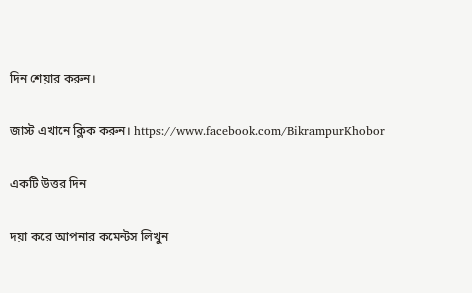দিন শেয়ার করুন।

জাস্ট এখানে ক্লিক করুন। https://www.facebook.com/BikrampurKhobor

একটি উত্তর দিন

দয়া করে আপনার কমেন্টস লিখুন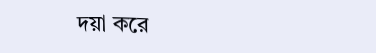দয়া করে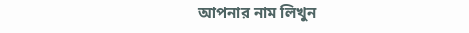আপনার নাম লিখুন